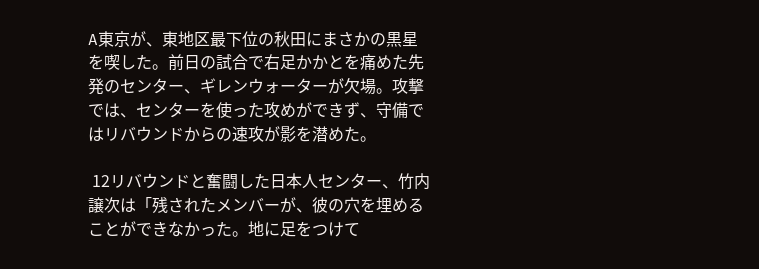A東京が、東地区最下位の秋田にまさかの黒星を喫した。前日の試合で右足かかとを痛めた先発のセンター、ギレンウォーターが欠場。攻撃では、センターを使った攻めができず、守備ではリバウンドからの速攻が影を潜めた。

 12リバウンドと奮闘した日本人センター、竹内譲次は「残されたメンバーが、彼の穴を埋めることができなかった。地に足をつけて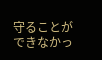守ることができなかっ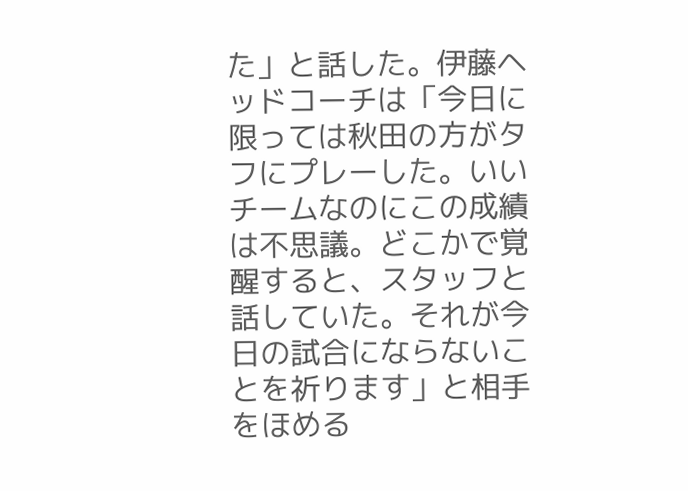た」と話した。伊藤ヘッドコーチは「今日に限っては秋田の方がタフにプレーした。いいチームなのにこの成績は不思議。どこかで覚醒すると、スタッフと話していた。それが今日の試合にならないことを祈ります」と相手をほめる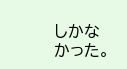しかなかった。